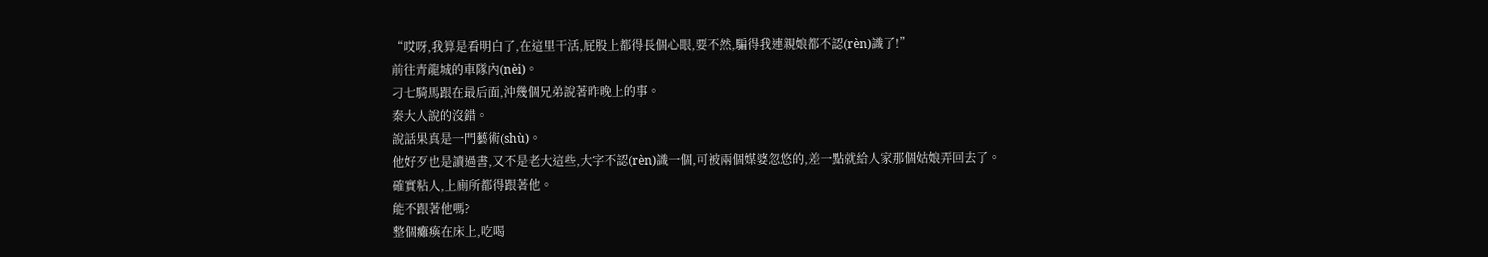“哎呀,我算是看明白了,在這里干活,屁股上都得長個心眼,要不然,騙得我連親娘都不認(rèn)識了!”
前往青龍城的車隊內(nèi)。
刁七騎馬跟在最后面,沖幾個兄弟說著昨晚上的事。
秦大人說的沒錯。
說話果真是一門藝術(shù)。
他好歹也是讀過書,又不是老大這些,大字不認(rèn)識一個,可被兩個媒婆忽悠的,差一點就給人家那個姑娘弄回去了。
確實粘人,上廁所都得跟著他。
能不跟著他嗎?
整個癱瘓在床上,吃喝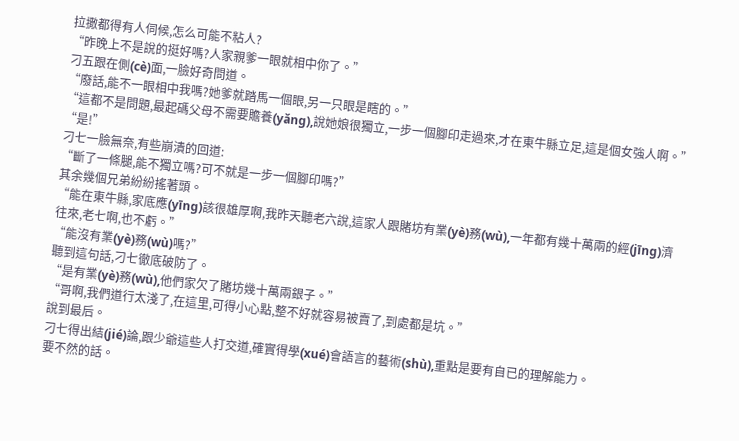拉撒都得有人伺候,怎么可能不粘人?
“昨晚上不是說的挺好嗎?人家親爹一眼就相中你了。”
刁五跟在側(cè)面,一臉好奇問道。
“廢話,能不一眼相中我嗎?她爹就踏馬一個眼,另一只眼是瞎的。”
“這都不是問題,最起碼父母不需要贍養(yǎng),說她娘很獨立,一步一個腳印走過來,才在東牛縣立足,這是個女強人啊。”
“是!”
刁七一臉無奈,有些崩潰的回道:
“斷了一條腿,能不獨立嗎?可不就是一步一個腳印嗎?”
其余幾個兄弟紛紛搖著頭。
“能在東牛縣,家底應(yīng)該很雄厚啊,我昨天聽老六說,這家人跟賭坊有業(yè)務(wù),一年都有幾十萬兩的經(jīng)濟往來,老七啊,也不虧。”
“能沒有業(yè)務(wù)嗎?”
聽到這句話,刁七徹底破防了。
“是有業(yè)務(wù),他們家欠了賭坊幾十萬兩銀子。”
“哥啊,我們道行太淺了,在這里,可得小心點,整不好就容易被賣了,到處都是坑。”
說到最后。
刁七得出結(jié)論,跟少爺這些人打交道,確實得學(xué)會語言的藝術(shù),重點是要有自已的理解能力。
要不然的話。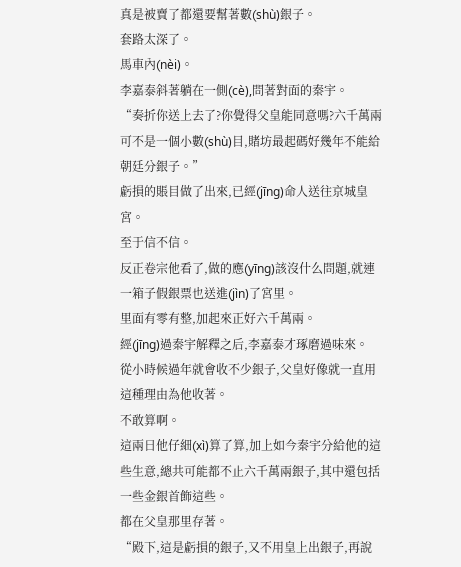真是被賣了都還要幫著數(shù)銀子。
套路太深了。
馬車內(nèi)。
李嘉泰斜著躺在一側(cè),問著對面的秦宇。
“奏折你送上去了?你覺得父皇能同意嗎?六千萬兩可不是一個小數(shù)目,賭坊最起碼好幾年不能給朝廷分銀子。”
虧損的賬目做了出來,已經(jīng)命人送往京城皇宮。
至于信不信。
反正卷宗他看了,做的應(yīng)該沒什么問題,就連一箱子假銀票也送進(jìn)了宮里。
里面有零有整,加起來正好六千萬兩。
經(jīng)過秦宇解釋之后,李嘉泰才琢磨過味來。
從小時候過年就會收不少銀子,父皇好像就一直用這種理由為他收著。
不敢算啊。
這兩日他仔細(xì)算了算,加上如今秦宇分給他的這些生意,總共可能都不止六千萬兩銀子,其中還包括一些金銀首飾這些。
都在父皇那里存著。
“殿下,這是虧損的銀子,又不用皇上出銀子,再說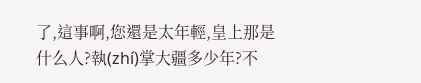了,這事啊,您還是太年輕,皇上那是什么人?執(zhí)掌大疆多少年?不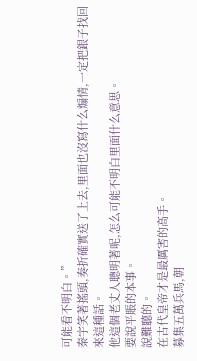可能看不明白。”
秦宇笑著搖頭,奏折確實送了上去,里面也沒寫什么煽情,一定把銀子找回來這種話。
他這個老丈人聰明著呢,怎么可能不明白里面什么意思。
要說平賬的本事。
說難聽的。
在古代皇帝才是最厲害的高手。
募集五萬兵馬,朝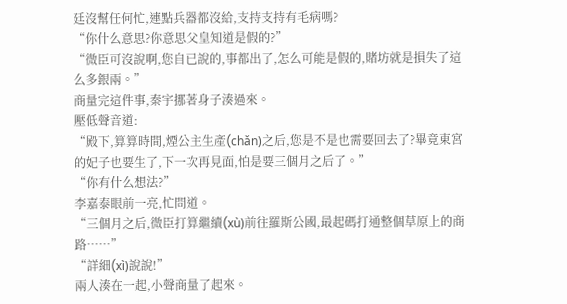廷沒幫任何忙,連點兵器都沒給,支持支持有毛病嗎?
“你什么意思?你意思父皇知道是假的?”
“微臣可沒說啊,您自已說的,事都出了,怎么可能是假的,賭坊就是損失了這么多銀兩。”
商量完這件事,秦宇挪著身子湊過來。
壓低聲音道:
“殿下,算算時間,煙公主生產(chǎn)之后,您是不是也需要回去了?畢竟東宮的妃子也要生了,下一次再見面,怕是要三個月之后了。”
“你有什么想法?”
李嘉泰眼前一亮,忙問道。
“三個月之后,微臣打算繼續(xù)前往羅斯公國,最起碼打通整個草原上的商路……”
“詳細(xì)說說!”
兩人湊在一起,小聲商量了起來。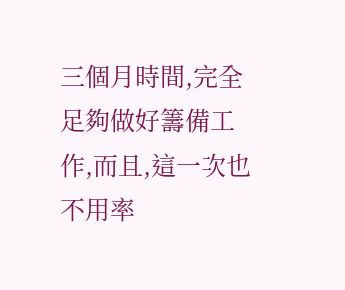三個月時間,完全足夠做好籌備工作,而且,這一次也不用率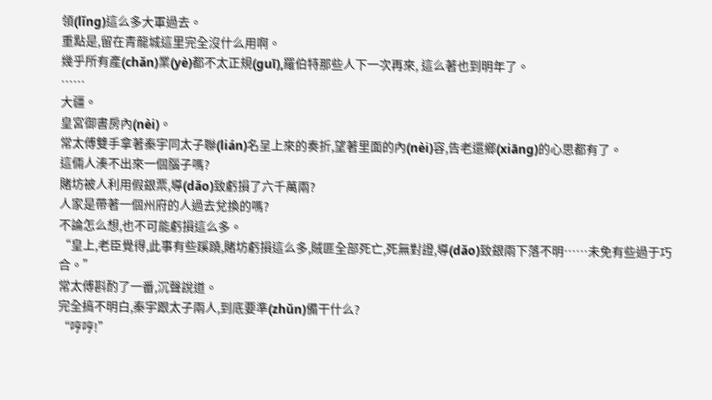領(lǐng)這么多大軍過去。
重點是,留在青龍城這里完全沒什么用啊。
幾乎所有產(chǎn)業(yè)都不太正規(guī),羅伯特那些人下一次再來, 這么著也到明年了。
……
大疆。
皇宮御書房內(nèi)。
常太傅雙手拿著秦宇同太子聯(lián)名呈上來的奏折,望著里面的內(nèi)容,告老還鄉(xiāng)的心思都有了。
這倆人湊不出來一個腦子嗎?
賭坊被人利用假銀票,導(dǎo)致虧損了六千萬兩?
人家是帶著一個州府的人過去兌換的嗎?
不論怎么想,也不可能虧損這么多。
“皇上,老臣覺得,此事有些蹊蹺,賭坊虧損這么多,賊匪全部死亡,死無對證,導(dǎo)致銀兩下落不明……未免有些過于巧合。”
常太傅斟酌了一番,沉聲說道。
完全搞不明白,秦宇跟太子兩人,到底要準(zhǔn)備干什么?
“哼哼!”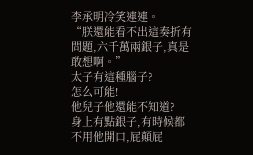李承明冷笑連連。
“朕還能看不出這奏折有問題,六千萬兩銀子,真是敢想啊。”
太子有這種腦子?
怎么可能!
他兒子他還能不知道?
身上有點銀子,有時候都不用他開口,屁顛屁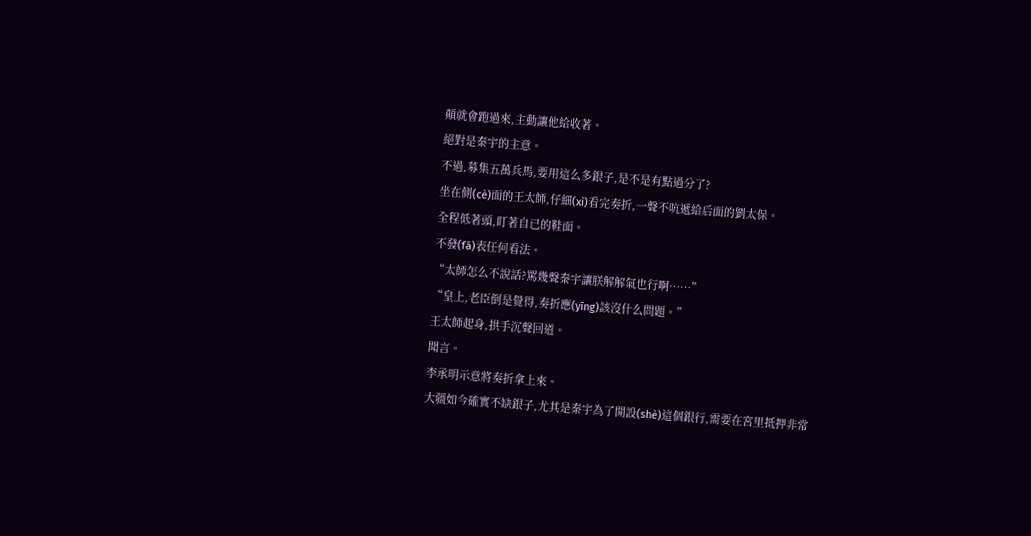顛就會跑過來,主動讓他給收著。
絕對是秦宇的主意。
不過,募集五萬兵馬,要用這么多銀子,是不是有點過分了?
坐在側(cè)面的王太師,仔細(xì)看完奏折,一聲不吭遞給后面的劉太保。
全程低著頭,盯著自已的鞋面。
不發(fā)表任何看法。
“太師怎么不說話?罵幾聲秦宇讓朕解解氣也行啊……”
“皇上,老臣倒是覺得,奏折應(yīng)該沒什么問題。”
王太師起身,拱手沉聲回道。
聞言。
李承明示意將奏折拿上來。
大疆如今確實不缺銀子,尤其是秦宇為了開設(shè)這個銀行,需要在宮里抵押非常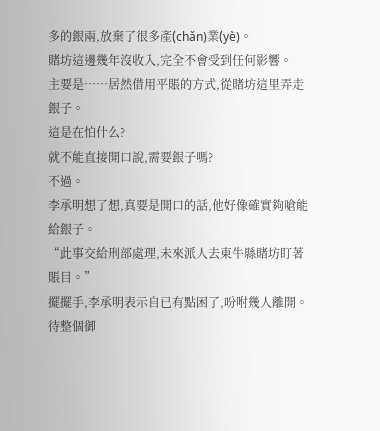多的銀兩,放棄了很多產(chǎn)業(yè)。
賭坊這邊幾年沒收入,完全不會受到任何影響。
主要是……居然借用平賬的方式,從賭坊這里弄走銀子。
這是在怕什么?
就不能直接開口說,需要銀子嗎?
不過。
李承明想了想,真要是開口的話,他好像確實夠嗆能給銀子。
“此事交給刑部處理,未來派人去東牛縣賭坊盯著賬目。”
擺擺手,李承明表示自已有點困了,吩咐幾人離開。
待整個御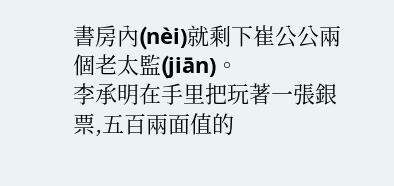書房內(nèi)就剩下崔公公兩個老太監(jiān)。
李承明在手里把玩著一張銀票,五百兩面值的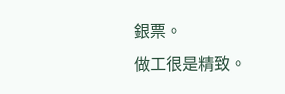銀票。
做工很是精致。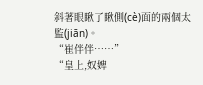斜著眼瞅了瞅側(cè)面的兩個太監(jiān)。
“崔伴伴……”
“皇上,奴婢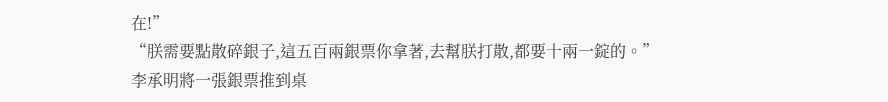在!”
“朕需要點散碎銀子,這五百兩銀票你拿著,去幫朕打散,都要十兩一錠的。”
李承明將一張銀票推到桌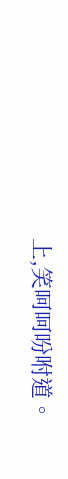上,笑呵呵吩咐道。